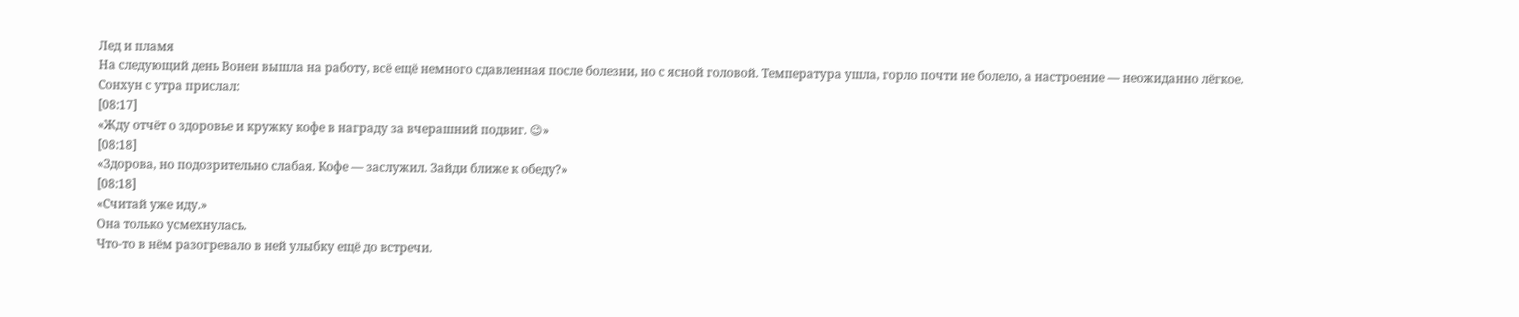Лед и пламя
На следующий день Вонен вышла на работу, всё ещё немного сдавленная после болезни, но с ясной головой. Температура ушла, горло почти не болело, а настроение — неожиданно лёгкое.
Сонхун с утра прислал:
[08:17]
«Жду отчёт о здоровье и кружку кофе в награду за вчерашний подвиг. 😉»
[08:18]
«Здорова, но подозрительно слабая. Кофе — заслужил. Зайди ближе к обеду?»
[08:18]
«Считай уже иду.»
Она только усмехнулась.
Что-то в нём разогревало в ней улыбку ещё до встречи.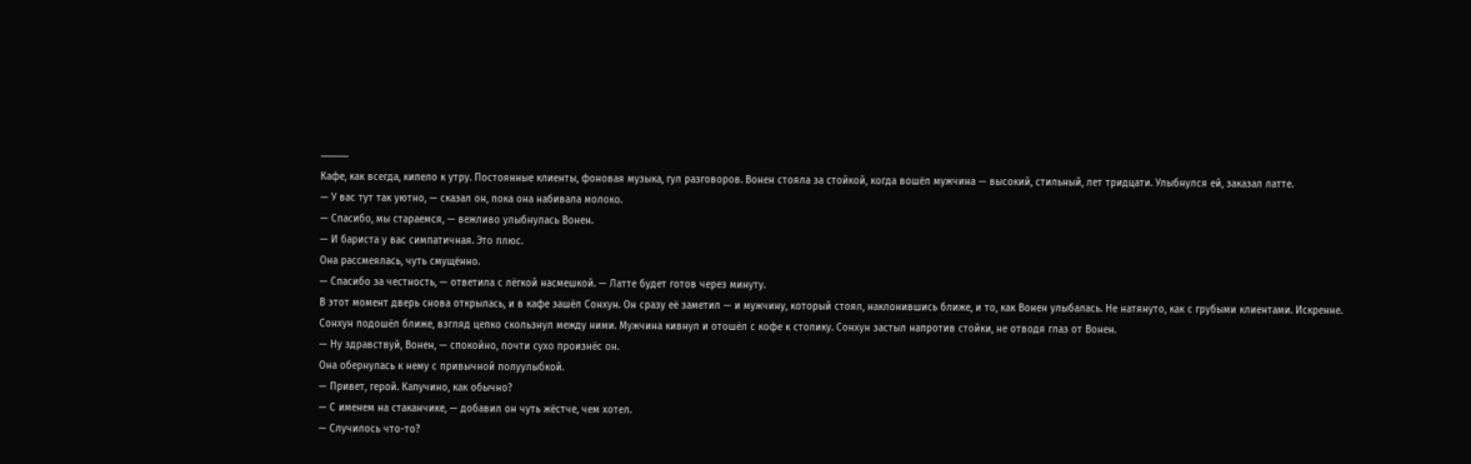⸻
Кафе, как всегда, кипело к утру. Постоянные клиенты, фоновая музыка, гул разговоров. Вонен стояла за стойкой, когда вошёл мужчина — высокий, стильный, лет тридцати. Улыбнулся ей, заказал латте.
— У вас тут так уютно, — сказал он, пока она набивала молоко.
— Спасибо, мы стараемся, — вежливо улыбнулась Вонен.
— И бариста у вас симпатичная. Это плюс.
Она рассмеялась, чуть смущённо.
— Спасибо за честность, — ответила с лёгкой насмешкой. — Латте будет готов через минуту.
В этот момент дверь снова открылась, и в кафе зашёл Сонхун. Он сразу её заметил — и мужчину, который стоял, наклонившись ближе, и то, как Вонен улыбалась. Не натянуто, как с грубыми клиентами. Искренне.
Сонхун подошёл ближе, взгляд цепко скользнул между ними. Мужчина кивнул и отошёл с кофе к столику. Сонхун застыл напротив стойки, не отводя глаз от Вонен.
— Ну здравствуй, Вонен, — спокойно, почти сухо произнёс он.
Она обернулась к нему с привычной полуулыбкой.
— Привет, герой. Капучино, как обычно?
— С именем на стаканчике, — добавил он чуть жёстче, чем хотел.
— Случилось что-то?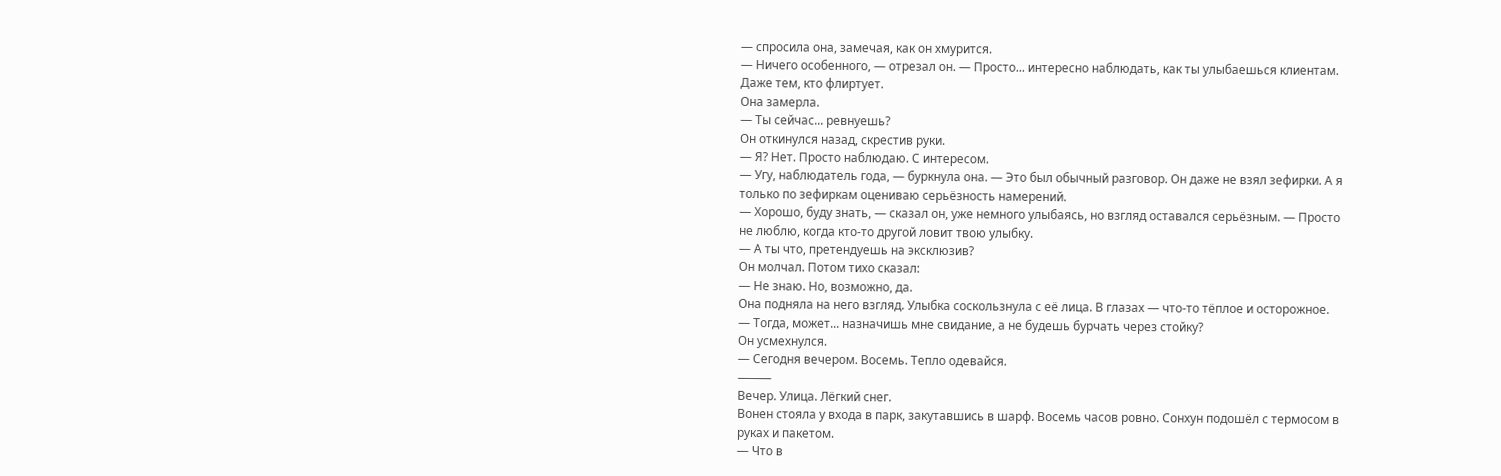— спросила она, замечая, как он хмурится.
— Ничего особенного, — отрезал он. — Просто... интересно наблюдать, как ты улыбаешься клиентам. Даже тем, кто флиртует.
Она замерла.
— Ты сейчас... ревнуешь?
Он откинулся назад, скрестив руки.
— Я? Нет. Просто наблюдаю. С интересом.
— Угу, наблюдатель года, — буркнула она. — Это был обычный разговор. Он даже не взял зефирки. А я только по зефиркам оцениваю серьёзность намерений.
— Хорошо, буду знать, — сказал он, уже немного улыбаясь, но взгляд оставался серьёзным. — Просто не люблю, когда кто-то другой ловит твою улыбку.
— А ты что, претендуешь на эксклюзив?
Он молчал. Потом тихо сказал:
— Не знаю. Но, возможно, да.
Она подняла на него взгляд. Улыбка соскользнула с её лица. В глазах — что-то тёплое и осторожное.
— Тогда, может... назначишь мне свидание, а не будешь бурчать через стойку?
Он усмехнулся.
— Сегодня вечером. Восемь. Тепло одевайся.
⸻
Вечер. Улица. Лёгкий снег.
Вонен стояла у входа в парк, закутавшись в шарф. Восемь часов ровно. Сонхун подошёл с термосом в руках и пакетом.
— Что в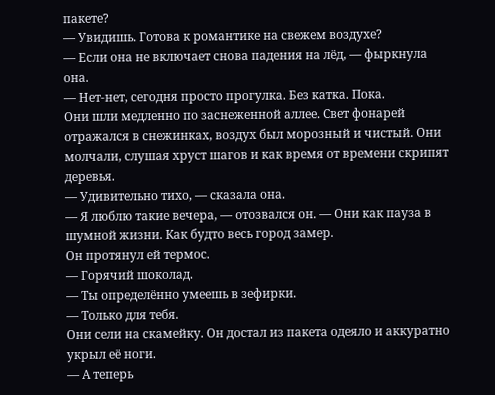пакете?
— Увидишь. Готова к романтике на свежем воздухе?
— Если она не включает снова падения на лёд, — фыркнула она.
— Нет-нет, сегодня просто прогулка. Без катка. Пока.
Они шли медленно по заснеженной аллее. Свет фонарей отражался в снежинках, воздух был морозный и чистый. Они молчали, слушая хруст шагов и как время от времени скрипят деревья.
— Удивительно тихо, — сказала она.
— Я люблю такие вечера, — отозвался он. — Они как пауза в шумной жизни. Как будто весь город замер.
Он протянул ей термос.
— Горячий шоколад.
— Ты определённо умеешь в зефирки.
— Только для тебя.
Они сели на скамейку. Он достал из пакета одеяло и аккуратно укрыл её ноги.
— А теперь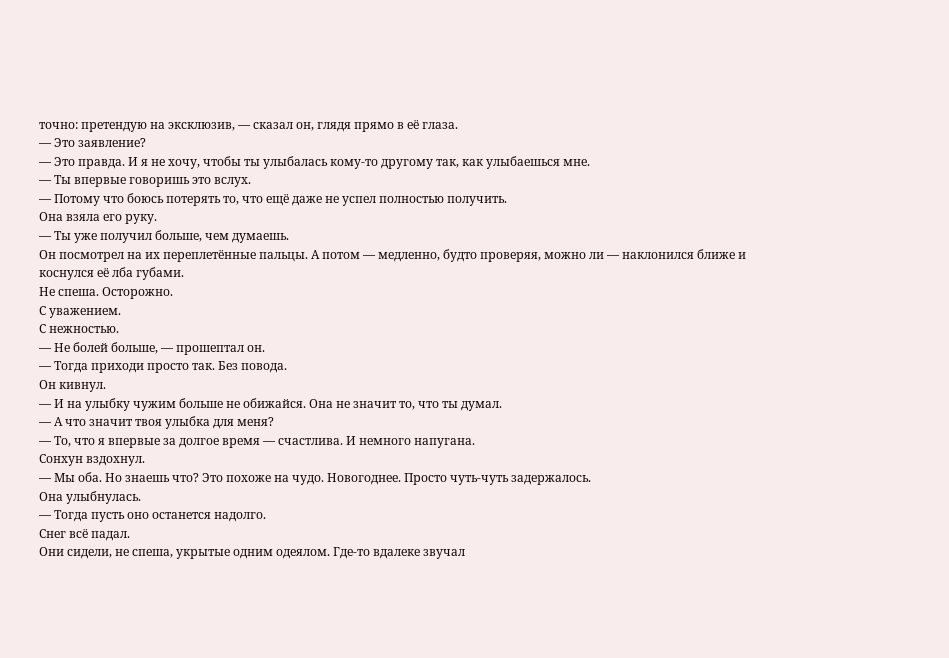точно: претендую на эксклюзив, — сказал он, глядя прямо в её глаза.
— Это заявление?
— Это правда. И я не хочу, чтобы ты улыбалась кому-то другому так, как улыбаешься мне.
— Ты впервые говоришь это вслух.
— Потому что боюсь потерять то, что ещё даже не успел полностью получить.
Она взяла его руку.
— Ты уже получил больше, чем думаешь.
Он посмотрел на их переплетённые пальцы. А потом — медленно, будто проверяя, можно ли — наклонился ближе и коснулся её лба губами.
Не спеша. Осторожно.
С уважением.
С нежностью.
— Не болей больше, — прошептал он.
— Тогда приходи просто так. Без повода.
Он кивнул.
— И на улыбку чужим больше не обижайся. Она не значит то, что ты думал.
— А что значит твоя улыбка для меня?
— То, что я впервые за долгое время — счастлива. И немного напугана.
Сонхун вздохнул.
— Мы оба. Но знаешь что? Это похоже на чудо. Новогоднее. Просто чуть-чуть задержалось.
Она улыбнулась.
— Тогда пусть оно останется надолго.
Снег всё падал.
Они сидели, не спеша, укрытые одним одеялом. Где-то вдалеке звучал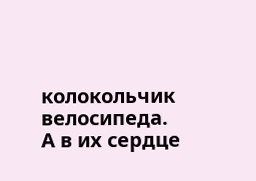колокольчик велосипеда.
А в их сердце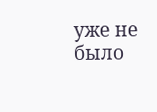уже не было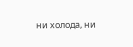ни холода, ни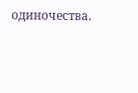одиночества.